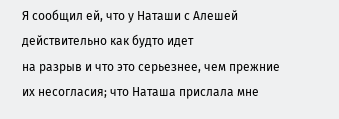Я сообщил ей, что у Наташи с Алешей действительно как будто идет
на разрыв и что это серьезнее, чем прежние их несогласия; что Наташа прислала мне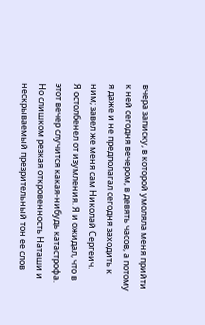вчера записку, в которой умоляла меня прийти к ней сегодня вечером, в девять часов, а потому я даже и не предполагал сегодня заходить к ним; завел же меня сам Николай Сергеич.
Я остолбенел от изумления. Я и ожидал, что в этот вечер случится какая-нибудь катастрофа. Но слишком резкая откровенность Наташи и нескрываемый презрительный тон ее слов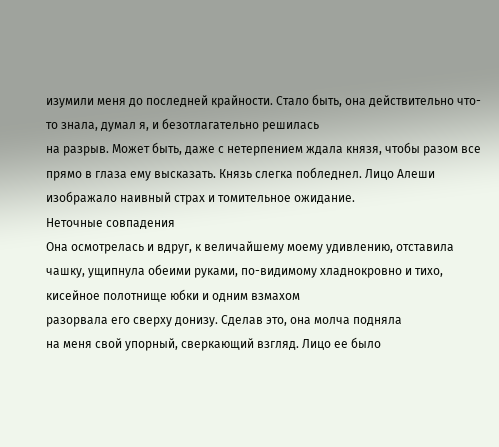изумили меня до последней крайности. Стало быть, она действительно что-то знала, думал я, и безотлагательно решилась
на разрыв. Может быть, даже с нетерпением ждала князя, чтобы разом все прямо в глаза ему высказать. Князь слегка побледнел. Лицо Алеши изображало наивный страх и томительное ожидание.
Неточные совпадения
Она осмотрелась и вдруг, к величайшему моему удивлению, отставила чашку, ущипнула обеими руками, по-видимому хладнокровно и тихо, кисейное полотнище юбки и одним взмахом
разорвала его сверху донизу. Сделав это, она молча подняла
на меня свой упорный, сверкающий взгляд. Лицо ее было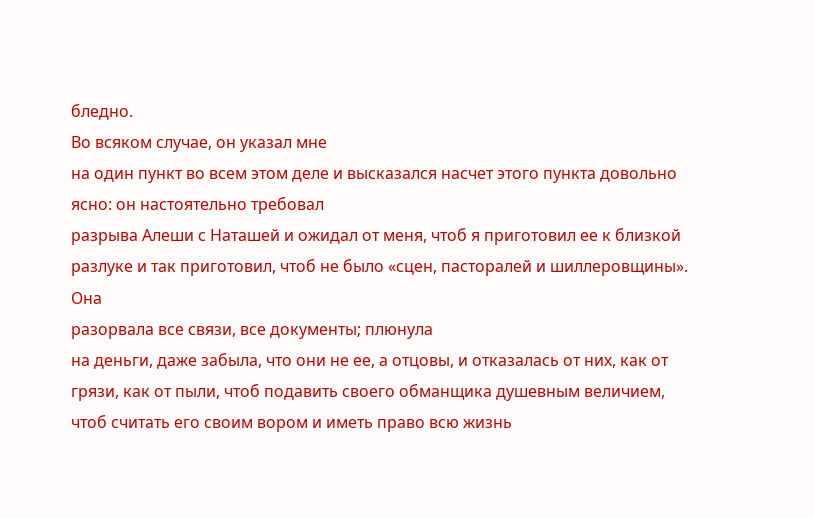бледно.
Во всяком случае, он указал мне
на один пункт во всем этом деле и высказался насчет этого пункта довольно ясно: он настоятельно требовал
разрыва Алеши с Наташей и ожидал от меня, чтоб я приготовил ее к близкой разлуке и так приготовил, чтоб не было «сцен, пасторалей и шиллеровщины».
Она
разорвала все связи, все документы; плюнула
на деньги, даже забыла, что они не ее, а отцовы, и отказалась от них, как от грязи, как от пыли, чтоб подавить своего обманщика душевным величием, чтоб считать его своим вором и иметь право всю жизнь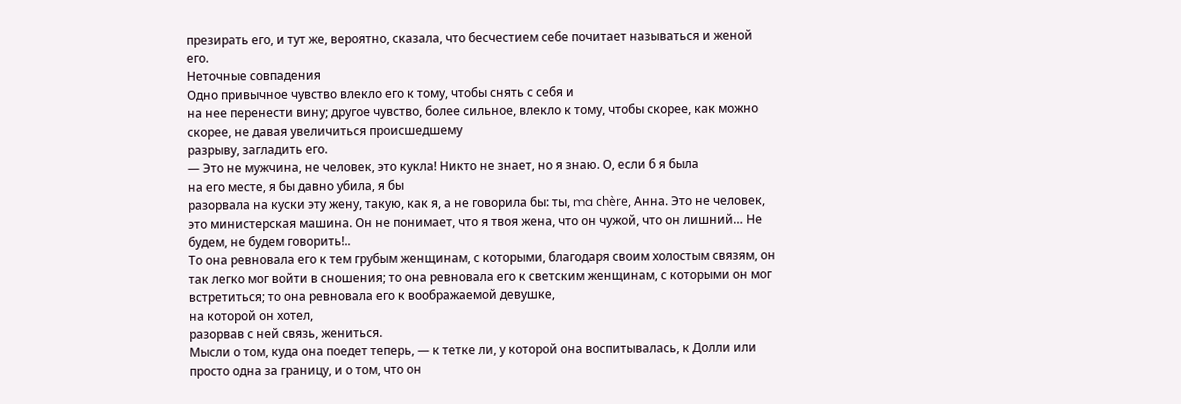презирать его, и тут же, вероятно, сказала, что бесчестием себе почитает называться и женой его.
Неточные совпадения
Одно привычное чувство влекло его к тому, чтобы снять с себя и
на нее перенести вину; другое чувство, более сильное, влекло к тому, чтобы скорее, как можно скорее, не давая увеличиться происшедшему
разрыву, загладить его.
― Это не мужчина, не человек, это кукла! Никто не знает, но я знаю. О, если б я была
на его месте, я бы давно убила, я бы
разорвала на куски эту жену, такую, как я, а не говорила бы: ты, ma chère, Анна. Это не человек, это министерская машина. Он не понимает, что я твоя жена, что он чужой, что он лишний… Не будем, не будем говорить!..
То она ревновала его к тем грубым женщинам, с которыми, благодаря своим холостым связям, он так легко мог войти в сношения; то она ревновала его к светским женщинам, с которыми он мог встретиться; то она ревновала его к воображаемой девушке,
на которой он хотел,
разорвав с ней связь, жениться.
Мысли о том, куда она поедет теперь, — к тетке ли, у которой она воспитывалась, к Долли или просто одна за границу, и о том, что он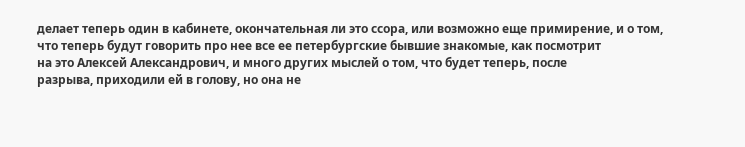делает теперь один в кабинете, окончательная ли это ссора, или возможно еще примирение, и о том, что теперь будут говорить про нее все ее петербургские бывшие знакомые, как посмотрит
на это Алексей Александрович, и много других мыслей о том, что будет теперь, после
разрыва, приходили ей в голову, но она не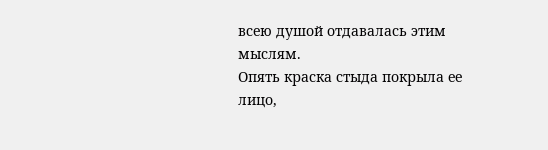всею душой отдавалась этим мыслям.
Опять краска стыда покрыла ее лицо,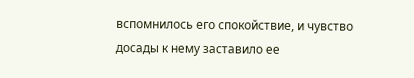вспомнилось его спокойствие, и чувство досады к нему заставило ее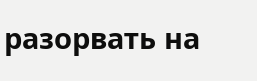разорвать на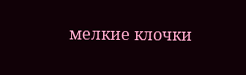мелкие клочки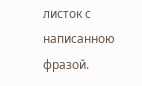листок с написанною фразой.